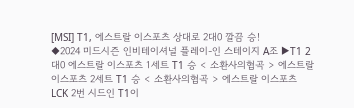[MSI] T1, 에스트랄 이스포츠 상대로 2대0 깔끔 승!
◆2024 미드시즌 인비테이셔널 플레이-인 스테이지 A조 ▶T1 2대0 에스트랄 이스포츠 1세트 T1 승 < 소환사의협곡 > 에스트랄 이스포츠 2세트 T1 승 < 소환사의협곡 > 에스트랄 이스포츠 LCK 2번 시드인 T1이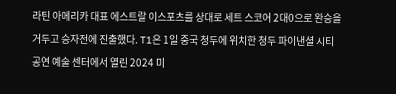라틴 아메리카 대표 에스트랄 이스포츠를 상대로 세트 스코어 2대0으로 완승을 거두고 승자전에 진출했다. T1은 1일 중국 청두에 위치한 청두 파이낸셜 시티 공연 예술 센터에서 열린 2024 미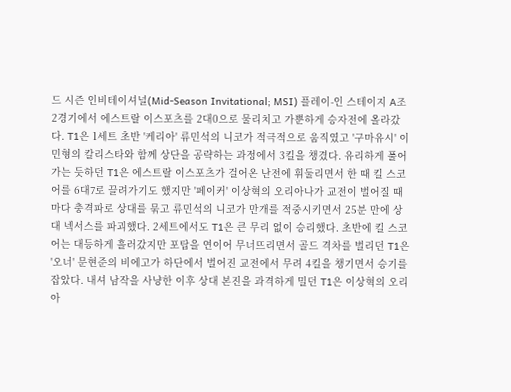드 시즌 인비테이셔널(Mid-Season Invitational; MSI) 플레이-인 스테이지 A조 2경기에서 에스트랄 이스포츠를 2대0으로 물리치고 가뿐하게 승자전에 올라갔다. T1은 1세트 초반 '케리아' 류민석의 니코가 적극적으로 움직였고 '구마유시' 이민형의 칼리스타와 함께 상단을 공략하는 과정에서 3킬을 챙겼다. 유리하게 풀어가는 듯하던 T1은 에스트랄 이스포츠가 걸어온 난전에 휘둘리면서 한 때 킬 스코어를 6대7로 끌려가기도 했지만 '페이커' 이상혁의 오리아나가 교전이 벌어질 때마다 충격파로 상대를 묶고 류민석의 니코가 만개를 적중시키면서 25분 만에 상대 넥서스를 파괴했다. 2세트에서도 T1은 큰 무리 없이 승리했다. 초반에 킬 스코어는 대등하게 흘러갔지만 포탑을 연이어 무너뜨리면서 골드 격차를 벌리던 T1은 '오너' 문현준의 비에고가 하단에서 벌어진 교전에서 무려 4킬을 챙기면서 승기를 잡았다. 내셔 남작을 사냥한 이후 상대 본진을 과격하게 밀던 T1은 이상혁의 오리아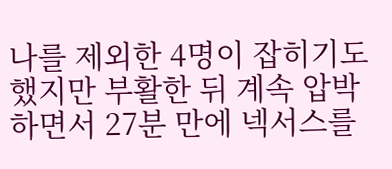나를 제외한 4명이 잡히기도 했지만 부활한 뒤 계속 압박하면서 27분 만에 넥서스를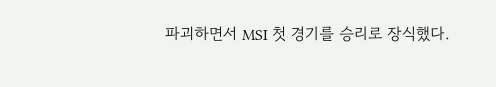파괴하면서 MSI 첫 경기를 승리로 장식했다.